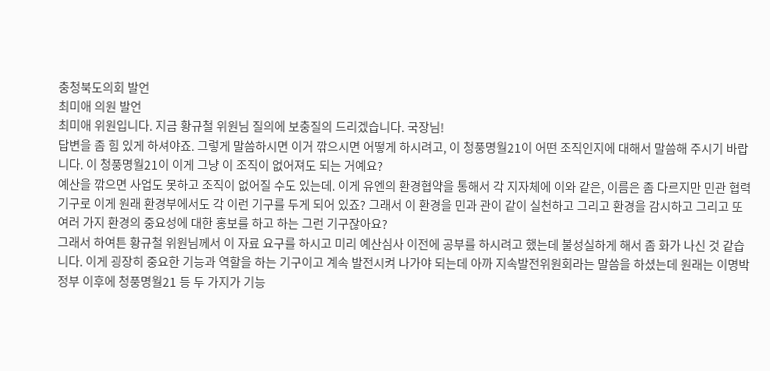충청북도의회 발언
최미애 의원 발언
최미애 위원입니다. 지금 황규철 위원님 질의에 보충질의 드리겠습니다. 국장님!
답변을 좀 힘 있게 하셔야죠. 그렇게 말씀하시면 이거 깎으시면 어떻게 하시려고, 이 청풍명월21이 어떤 조직인지에 대해서 말씀해 주시기 바랍니다. 이 청풍명월21이 이게 그냥 이 조직이 없어져도 되는 거예요?
예산을 깎으면 사업도 못하고 조직이 없어질 수도 있는데. 이게 유엔의 환경협약을 통해서 각 지자체에 이와 같은, 이름은 좀 다르지만 민관 협력기구로 이게 원래 환경부에서도 각 이런 기구를 두게 되어 있죠? 그래서 이 환경을 민과 관이 같이 실천하고 그리고 환경을 감시하고 그리고 또 여러 가지 환경의 중요성에 대한 홍보를 하고 하는 그런 기구잖아요?
그래서 하여튼 황규철 위원님께서 이 자료 요구를 하시고 미리 예산심사 이전에 공부를 하시려고 했는데 불성실하게 해서 좀 화가 나신 것 같습니다. 이게 굉장히 중요한 기능과 역할을 하는 기구이고 계속 발전시켜 나가야 되는데 아까 지속발전위원회라는 말씀을 하셨는데 원래는 이명박정부 이후에 청풍명월21 등 두 가지가 기능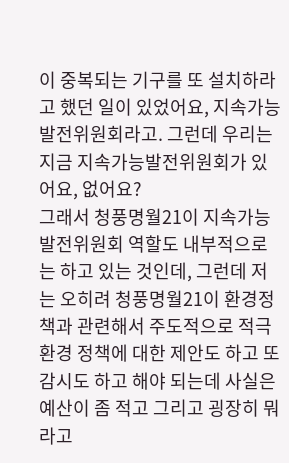이 중복되는 기구를 또 설치하라고 했던 일이 있었어요, 지속가능발전위원회라고. 그런데 우리는 지금 지속가능발전위원회가 있어요, 없어요?
그래서 청풍명월21이 지속가능발전위원회 역할도 내부적으로는 하고 있는 것인데, 그런데 저는 오히려 청풍명월21이 환경정책과 관련해서 주도적으로 적극 환경 정책에 대한 제안도 하고 또 감시도 하고 해야 되는데 사실은 예산이 좀 적고 그리고 굉장히 뭐라고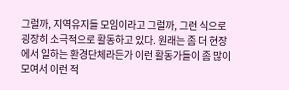그럴까, 지역유지들 모임이라고 그럴까, 그런 식으로 굉장히 소극적으로 활동하고 있다. 원래는 좀 더 현장에서 일하는 환경단체라든가 이런 활동가들이 좀 많이 모여서 이런 적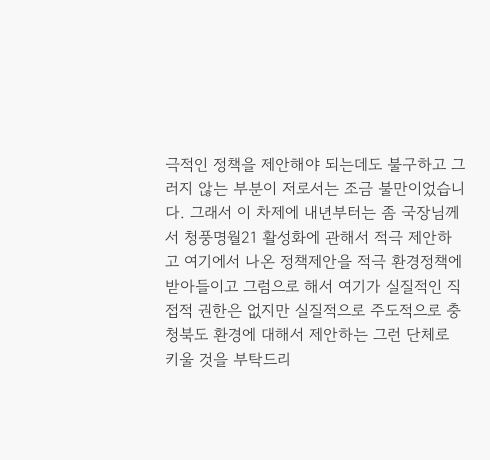극적인 정책을 제안해야 되는데도 불구하고 그러지 않는 부분이 저로서는 조금 불만이었습니다. 그래서 이 차제에 내년부터는 좀 국장님께서 청풍명월21 활성화에 관해서 적극 제안하고 여기에서 나온 정책제안을 적극 환경정책에 받아들이고 그럼으로 해서 여기가 실질적인 직접적 권한은 없지만 실질적으로 주도적으로 충청북도 환경에 대해서 제안하는 그런 단체로 키울 것을 부탁드리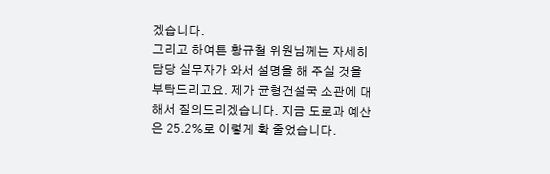겠습니다.
그리고 하여튼 황규철 위원님께는 자세히 담당 실무자가 와서 설명을 해 주실 것을 부탁드리고요. 제가 균형건설국 소관에 대해서 질의드리겠습니다. 지금 도로과 예산은 25.2%로 이렇게 확 줄었습니다.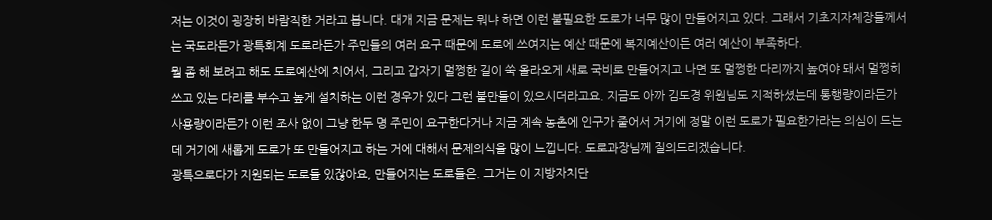저는 이것이 굉장히 바람직한 거라고 봅니다. 대개 지금 문제는 뭐냐 하면 이런 불필요한 도로가 너무 많이 만들어지고 있다. 그래서 기초지자체장들께서는 국도라든가 광특회계 도로라든가 주민들의 여러 요구 때문에 도로에 쓰여지는 예산 때문에 복지예산이든 여러 예산이 부족하다.
뭘 좀 해 보려고 해도 도로예산에 치어서, 그리고 갑자기 멀쩡한 길이 쑥 올라오게 새로 국비로 만들어지고 나면 또 멀쩡한 다리까지 높여야 돼서 멀쩡히 쓰고 있는 다리를 부수고 높게 설치하는 이런 경우가 있다 그런 불만들이 있으시더라고요. 지금도 아까 김도경 위원님도 지적하셨는데 통행량이라든가 사용량이라든가 이런 조사 없이 그냥 한두 명 주민이 요구한다거나 지금 계속 농촌에 인구가 줄어서 거기에 정말 이런 도로가 필요한가라는 의심이 드는데 거기에 새롭게 도로가 또 만들어지고 하는 거에 대해서 문제의식을 많이 느낍니다. 도로과장님께 질의드리겠습니다.
광특으로다가 지원되는 도로들 있잖아요, 만들어지는 도로들은. 그거는 이 지방자치단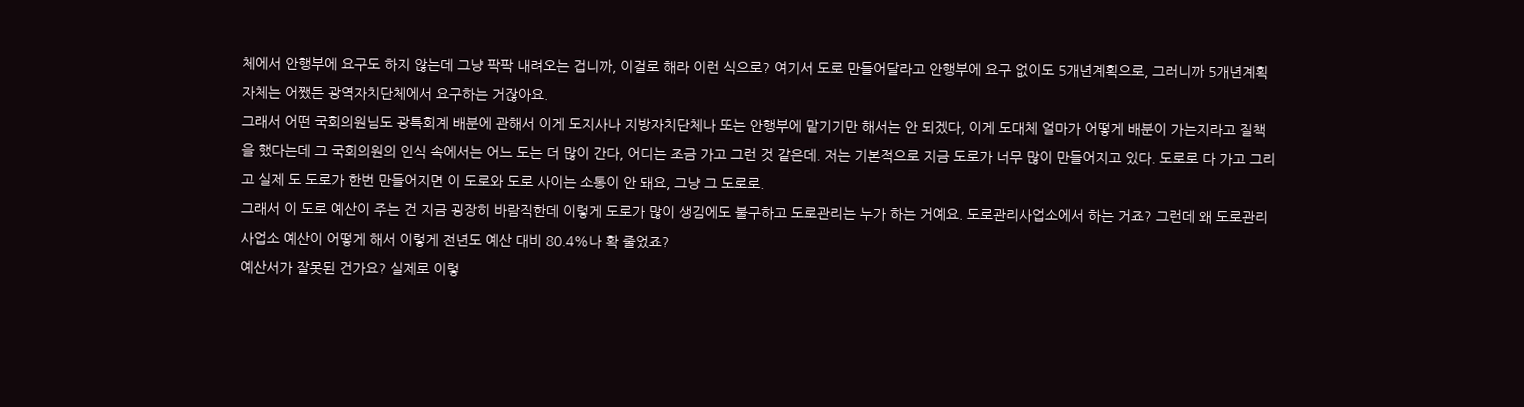체에서 안행부에 요구도 하지 않는데 그냥 팍팍 내려오는 겁니까, 이걸로 해라 이런 식으로? 여기서 도로 만들어달라고 안행부에 요구 없이도 5개년계획으로, 그러니까 5개년계획 자체는 어쨌든 광역자치단체에서 요구하는 거잖아요.
그래서 어떤 국회의원님도 광특회계 배분에 관해서 이게 도지사나 지방자치단체나 또는 안행부에 맡기기만 해서는 안 되겠다, 이게 도대체 얼마가 어떻게 배분이 가는지라고 질책을 했다는데 그 국회의원의 인식 속에서는 어느 도는 더 많이 간다, 어디는 조금 가고 그런 것 같은데. 저는 기본적으로 지금 도로가 너무 많이 만들어지고 있다. 도로로 다 가고 그리고 실제 도 도로가 한번 만들어지면 이 도로와 도로 사이는 소통이 안 돼요, 그냥 그 도로로.
그래서 이 도로 예산이 주는 건 지금 굉장히 바람직한데 이렇게 도로가 많이 생김에도 불구하고 도로관리는 누가 하는 거예요. 도로관리사업소에서 하는 거죠? 그런데 왜 도로관리사업소 예산이 어떻게 해서 이렇게 전년도 예산 대비 80.4%나 확 줄었죠?
예산서가 잘못된 건가요? 실제로 이렇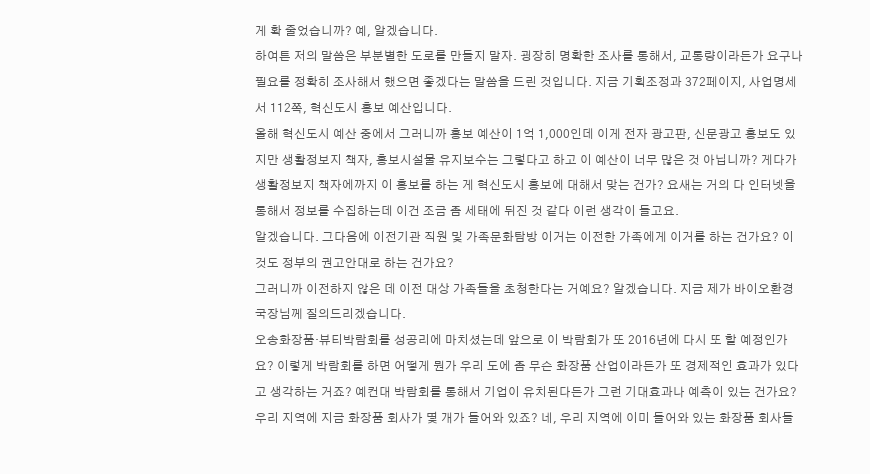게 확 줄었습니까? 예, 알겠습니다.
하여튼 저의 말씀은 부분별한 도로를 만들지 말자. 굉장히 명확한 조사를 통해서, 교통량이라든가 요구나 필요를 정확히 조사해서 했으면 좋겠다는 말씀을 드린 것입니다. 지금 기획조정과 372페이지, 사업명세서 112쪽, 혁신도시 홍보 예산입니다.
올해 혁신도시 예산 중에서 그러니까 홍보 예산이 1억 1,000인데 이게 전자 광고판, 신문광고 홍보도 있지만 생활정보지 책자, 홍보시설물 유지보수는 그렇다고 하고 이 예산이 너무 많은 것 아닙니까? 게다가 생활정보지 책자에까지 이 홍보를 하는 게 혁신도시 홍보에 대해서 맞는 건가? 요새는 거의 다 인터넷을 통해서 정보를 수집하는데 이건 조금 좀 세태에 뒤진 것 같다 이런 생각이 들고요.
알겠습니다. 그다음에 이전기관 직원 및 가족문화탐방 이거는 이전한 가족에게 이거를 하는 건가요? 이것도 정부의 권고안대로 하는 건가요?
그러니까 이전하지 않은 데 이전 대상 가족들을 초청한다는 거예요? 알겠습니다. 지금 제가 바이오환경국장님께 질의드리겠습니다.
오송화장품·뷰티박람회를 성공리에 마치셨는데 앞으로 이 박람회가 또 2016년에 다시 또 할 예정인가요? 이렇게 박람회를 하면 어떻게 뭔가 우리 도에 좀 무슨 화장품 산업이라든가 또 경제적인 효과가 있다고 생각하는 거죠? 예컨대 박람회를 통해서 기업이 유치된다든가 그런 기대효과나 예측이 있는 건가요?
우리 지역에 지금 화장품 회사가 몇 개가 들어와 있죠? 네, 우리 지역에 이미 들어와 있는 화장품 회사들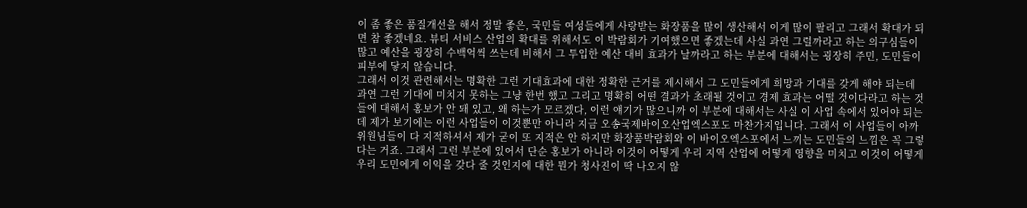이 좀 좋은 품질개선을 해서 정말 좋은, 국민들 여성들에게 사랑받는 화장품을 많이 생산해서 이게 많이 팔리고 그래서 확대가 되면 참 좋겠네요. 뷰티 서비스 산업의 확대를 위해서도 이 박람회가 기여했으면 좋겠는데 사실 과연 그럴까라고 하는 의구심들이 많고 예산을 굉장히 수백억씩 쓰는데 비해서 그 투입한 예산 대비 효과가 날까라고 하는 부분에 대해서는 굉장히 주민, 도민들이 피부에 닿지 않습니다.
그래서 이것 관련해서는 명확한 그런 기대효과에 대한 정확한 근거를 제시해서 그 도민들에게 희망과 기대를 갖게 해야 되는데 과연 그런 기대에 미치지 못하는 그냥 한번 했고 그리고 명확히 어떤 결과가 초래될 것이고 경제 효과는 어떨 것이다라고 하는 것들에 대해서 홍보가 안 돼 있고, 왜 하는가 모르겠다, 이런 얘기가 많으니까 이 부분에 대해서는 사실 이 사업 속에서 있어야 되는데 제가 보기에는 이런 사업들이 이것뿐만 아니라 지금 오송국제바이오산업엑스포도 마찬가지입니다. 그래서 이 사업들이 아까 위원님들이 다 지적하셔서 제가 굳이 또 지적은 안 하지만 화장품박람회와 이 바이오엑스포에서 느끼는 도민들의 느낌은 꼭 그렇다는 거죠. 그래서 그런 부분에 있어서 단순 홍보가 아니라 이것이 어떻게 우리 지역 산업에 어떻게 영향을 미치고 이것이 어떻게 우리 도민에게 이익을 갖다 줄 것인지에 대한 뭔가 청사진이 딱 나오지 않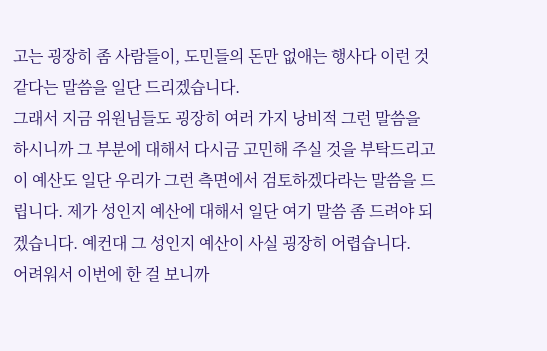고는 굉장히 좀 사람들이, 도민들의 돈만 없애는 행사다 이런 것 같다는 말씀을 일단 드리겠습니다.
그래서 지금 위원님들도 굉장히 여러 가지 낭비적 그런 말씀을 하시니까 그 부분에 대해서 다시금 고민해 주실 것을 부탁드리고 이 예산도 일단 우리가 그런 측면에서 검토하겠다라는 말씀을 드립니다. 제가 성인지 예산에 대해서 일단 여기 말씀 좀 드려야 되겠습니다. 예컨대 그 성인지 예산이 사실 굉장히 어렵습니다.
어려워서 이번에 한 걸 보니까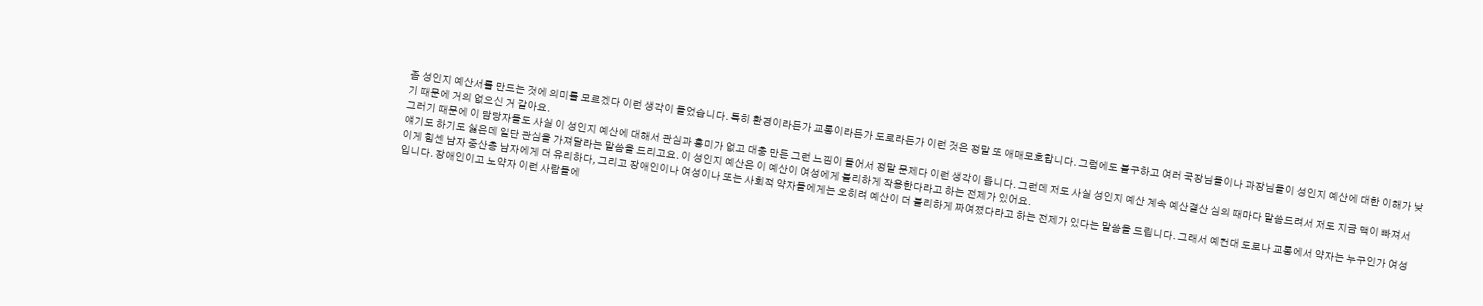좀 성인지 예산서를 만드는 것에 의미를 모르겠다 이런 생각이 들었습니다. 특히 환경이라든가 교통이라든가 도로라든가 이런 것은 정말 또 애매모호합니다. 그럼에도 불구하고 여러 국장님들이나 과장님들이 성인지 예산에 대한 이해가 낮기 때문에 거의 없으신 거 같아요.
그러기 때문에 이 담당자들도 사실 이 성인지 예산에 대해서 관심과 흥미가 없고 대충 만든 그런 느낌이 들어서 정말 문제다 이런 생각이 듭니다. 그런데 저도 사실 성인지 예산 계속 예산결산 심의 때마다 말씀드려서 저도 지금 맥이 빠져서 얘기도 하기도 싫은데 일단 관심을 가져달라는 말씀을 드리고요. 이 성인지 예산은 이 예산이 여성에게 불리하게 작용한다라고 하는 전제가 있어요.
이게 힘센 남자 중산층 남자에게 더 유리하다, 그리고 장애인이나 여성이나 또는 사회적 약자들에게는 오히려 예산이 더 불리하게 짜여졌다라고 하는 전제가 있다는 말씀을 드립니다. 그래서 예컨대 도로나 교통에서 약자는 누구인가 여성입니다. 장애인이고 노약자 이런 사람들에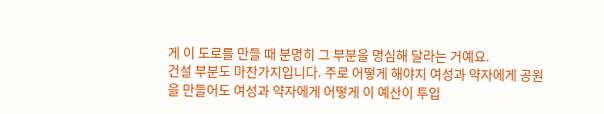게 이 도로를 만들 때 분명히 그 부분을 명심해 달라는 거예요.
건설 부분도 마찬가지입니다. 주로 어떻게 해야지 여성과 약자에게 공원을 만들어도 여성과 약자에게 어떻게 이 예산이 투입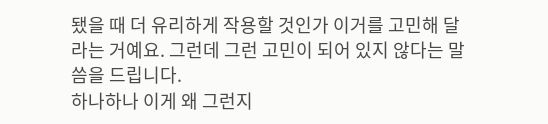됐을 때 더 유리하게 작용할 것인가 이거를 고민해 달라는 거예요. 그런데 그런 고민이 되어 있지 않다는 말씀을 드립니다.
하나하나 이게 왜 그런지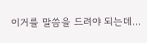이거를 말씀을 드려야 되는데…